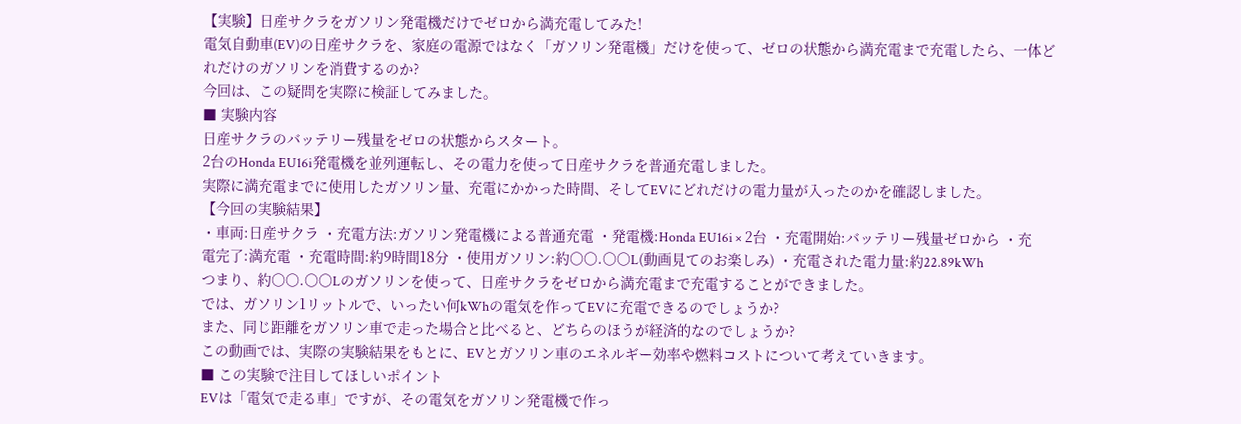【実験】日産サクラをガソリン発電機だけでゼロから満充電してみた!
電気自動車(EV)の日産サクラを、家庭の電源ではなく「ガソリン発電機」だけを使って、ゼロの状態から満充電まで充電したら、一体どれだけのガソリンを消費するのか?
今回は、この疑問を実際に検証してみました。
■ 実験内容
日産サクラのバッテリー残量をゼロの状態からスタート。
2台のHonda EU16i発電機を並列運転し、その電力を使って日産サクラを普通充電しました。
実際に満充電までに使用したガソリン量、充電にかかった時間、そしてEVにどれだけの電力量が入ったのかを確認しました。
【今回の実験結果】
・車両:日産サクラ ・充電方法:ガソリン発電機による普通充電 ・発電機:Honda EU16i × 2台 ・充電開始:バッテリー残量ゼロから ・充電完了:満充電 ・充電時間:約9時間18分 ・使用ガソリン:約〇〇.〇〇L(動画見てのお楽しみ) ・充電された電力量:約22.89kWh
つまり、約〇〇.〇〇Lのガソリンを使って、日産サクラをゼロから満充電まで充電することができました。
では、ガソリン1リットルで、いったい何kWhの電気を作ってEVに充電できるのでしょうか?
また、同じ距離をガソリン車で走った場合と比べると、どちらのほうが経済的なのでしょうか?
この動画では、実際の実験結果をもとに、EVとガソリン車のエネルギー効率や燃料コストについて考えていきます。
■ この実験で注目してほしいポイント
EVは「電気で走る車」ですが、その電気をガソリン発電機で作っ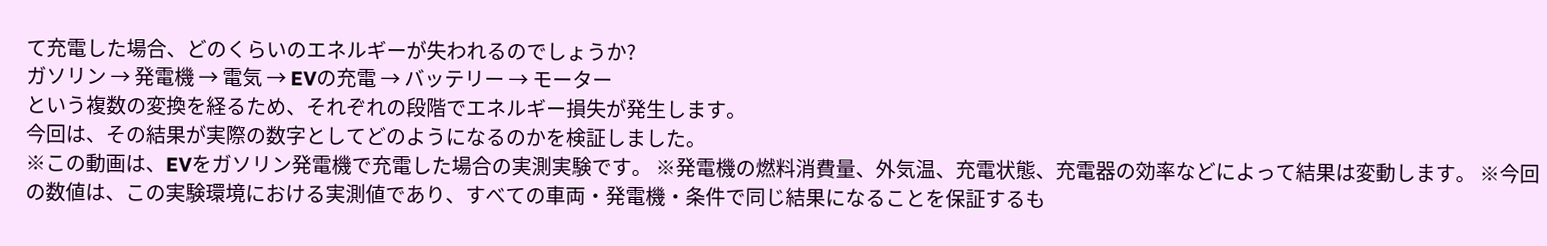て充電した場合、どのくらいのエネルギーが失われるのでしょうか?
ガソリン → 発電機 → 電気 → EVの充電 → バッテリー → モーター
という複数の変換を経るため、それぞれの段階でエネルギー損失が発生します。
今回は、その結果が実際の数字としてどのようになるのかを検証しました。
※この動画は、EVをガソリン発電機で充電した場合の実測実験です。 ※発電機の燃料消費量、外気温、充電状態、充電器の効率などによって結果は変動します。 ※今回の数値は、この実験環境における実測値であり、すべての車両・発電機・条件で同じ結果になることを保証するも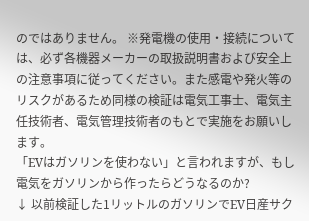のではありません。 ※発電機の使用・接続については、必ず各機器メーカーの取扱説明書および安全上の注意事項に従ってください。また感電や発火等のリスクがあるため同様の検証は電気工事士、電気主任技術者、電気管理技術者のもとで実施をお願いします。
「EVはガソリンを使わない」と言われますが、もし電気をガソリンから作ったらどうなるのか?
↓ 以前検証した1リットルのガソリンでEV日産サク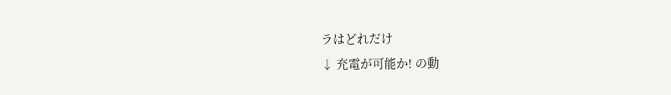ラはどれだけ
↓ 充電が可能か! の動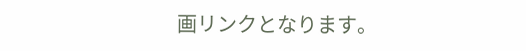画リンクとなります。